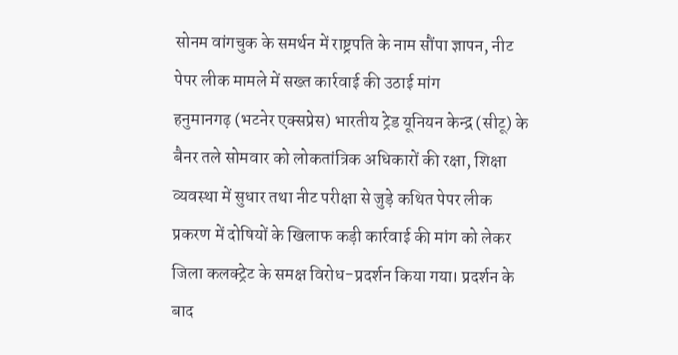सोनम वांगचुक के समर्थन में राष्ट्रपति के नाम सौंपा ज्ञापन, नीट पेपर लीक मामले में सख्त कार्रवाई की उठाई मांग
हनुमानगढ़ (भटनेर एक्सप्रेस) भारतीय ट्रेड यूनियन केन्द्र (सीटू) के बैनर तले सोमवार को लोकतांत्रिक अधिकारों की रक्षा, शिक्षा व्यवस्था में सुधार तथा नीट परीक्षा से जुड़े कथित पेपर लीक प्रकरण में दोषियों के खिलाफ कड़ी कार्रवाई की मांग को लेकर जिला कलक्ट्रेट के समक्ष विरोध-प्रदर्शन किया गया। प्रदर्शन के बाद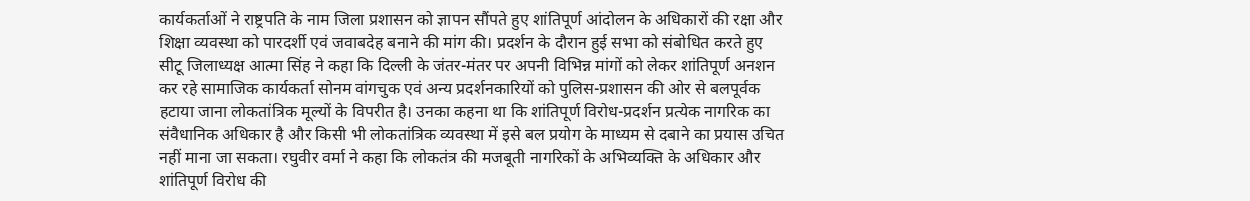कार्यकर्ताओं ने राष्ट्रपति के नाम जिला प्रशासन को ज्ञापन सौंपते हुए शांतिपूर्ण आंदोलन के अधिकारों की रक्षा और शिक्षा व्यवस्था को पारदर्शी एवं जवाबदेह बनाने की मांग की। प्रदर्शन के दौरान हुई सभा को संबोधित करते हुए सीटू जिलाध्यक्ष आत्मा सिंह ने कहा कि दिल्ली के जंतर-मंतर पर अपनी विभिन्न मांगों को लेकर शांतिपूर्ण अनशन कर रहे सामाजिक कार्यकर्ता सोनम वांगचुक एवं अन्य प्रदर्शनकारियों को पुलिस-प्रशासन की ओर से बलपूर्वक हटाया जाना लोकतांत्रिक मूल्यों के विपरीत है। उनका कहना था कि शांतिपूर्ण विरोध-प्रदर्शन प्रत्येक नागरिक का संवैधानिक अधिकार है और किसी भी लोकतांत्रिक व्यवस्था में इसे बल प्रयोग के माध्यम से दबाने का प्रयास उचित नहीं माना जा सकता। रघुवीर वर्मा ने कहा कि लोकतंत्र की मजबूती नागरिकों के अभिव्यक्ति के अधिकार और शांतिपूर्ण विरोध की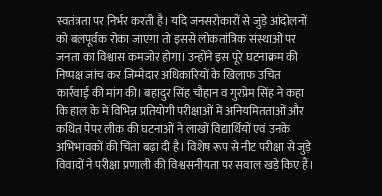स्वतंत्रता पर निर्भर करती है। यदि जनसरोकारों से जुड़े आंदोलनों को बलपूर्वक रोका जाएगा तो इससे लोकतांत्रिक संस्थाओं पर जनता का विश्वास कमजोर होगा। उन्होंने इस पूरे घटनाक्रम की निष्पक्ष जांच कर जिम्मेदार अधिकारियों के खिलाफ उचित कार्रवाई की मांग की। बहादुर सिंह चौहान व गुरप्रेम सिंह ने कहा कि हाल के में विभिन्न प्रतियोगी परीक्षाओं में अनियमितताओं और कथित पेपर लीक की घटनाओं ने लाखों विद्यार्थियों एवं उनके अभिभावकों की चिंता बढ़ा दी है। विशेष रूप से नीट परीक्षा से जुड़े विवादों ने परीक्षा प्रणाली की विश्वसनीयता पर सवाल खड़े किए हैं।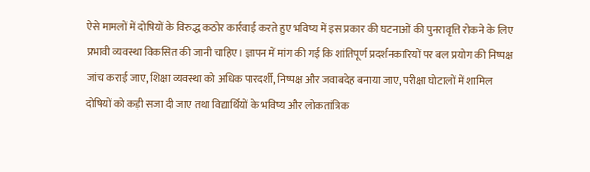ऐसे मामलों में दोषियों के विरुद्ध कठोर कार्रवाई करते हुए भविष्य में इस प्रकार की घटनाओं की पुनरावृत्ति रोकने के लिए प्रभावी व्यवस्था विकसित की जानी चाहिए। ज्ञापन में मांग की गई कि शांतिपूर्ण प्रदर्शनकारियों पर बल प्रयोग की निष्पक्ष जांच कराई जाए, शिक्षा व्यवस्था को अधिक पारदर्शी, निष्पक्ष और जवाबदेह बनाया जाए, परीक्षा घोटालों में शामिल दोषियों को कड़ी सजा दी जाए तथा विद्यार्थियों के भविष्य और लोकतांत्रिक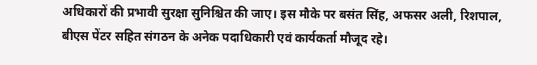अधिकारों की प्रभावी सुरक्षा सुनिश्चित की जाए। इस मौके पर बसंत सिंह, अफसर अली, रिशपाल, बीएस पेंटर सहित संगठन के अनेक पदाधिकारी एवं कार्यकर्ता मौजूद रहे।